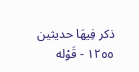ذكر فِيهَا حديثين
١٢٥٥ - قَوْله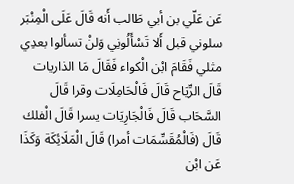عَن عَلّي بن أبي طَالب أَنه قَالَ عَلَى الْمِنْبَر سلوني قبل أَلا تَسْأَلُونِي وَلنْ تسألوا بعدِي مثلي فَقَامَ ابْن الْكواء فَقَالَ مَا الذاريات قَالَ الرِّيَاح قَالَ فَالْحَامِلَات وقرا قَالَ السَّحَاب قَالَ فَالْجَارِيَات يسرا قَالَ الْفلك قَالَ (فَالْمُقَسِّمَات أمرا) قَالَ الْمَلَائِكَة وَكَذَا عَن ابْن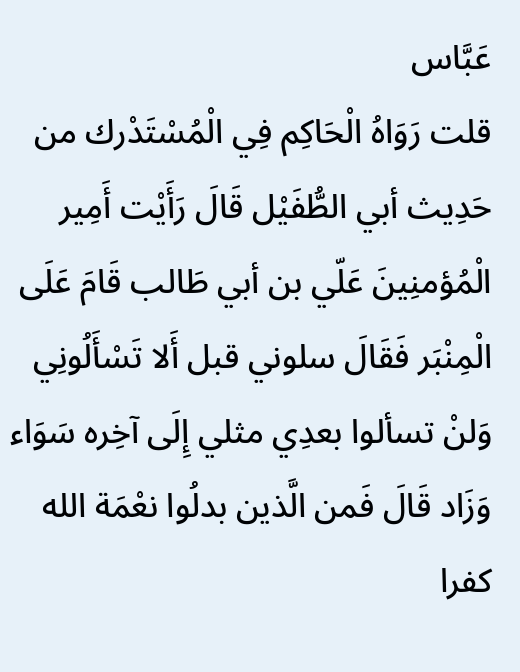عَبَّاس
قلت رَوَاهُ الْحَاكِم فِي الْمُسْتَدْرك من حَدِيث أبي الطُّفَيْل قَالَ رَأَيْت أَمِير الْمُؤمنِينَ عَلّي بن أبي طَالب قَامَ عَلَى الْمِنْبَر فَقَالَ سلوني قبل أَلا تَسْأَلُونِي وَلنْ تسألوا بعدِي مثلي إِلَى آخِره سَوَاء وَزَاد قَالَ فَمن الَّذين بدلُوا نعْمَة الله كفرا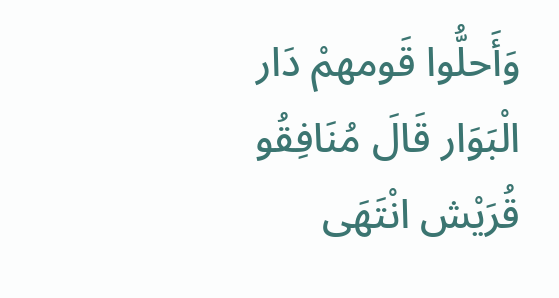وَأَحلُّوا قَومهمْ دَار الْبَوَار قَالَ مُنَافِقُو قُرَيْش انْتَهَى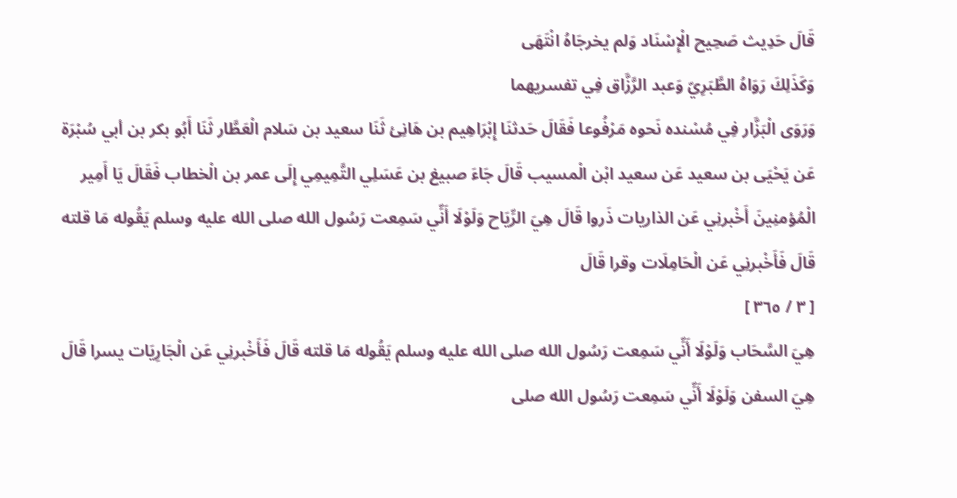قَالَ حَدِيث صَحِيح الْإِسْنَاد وَلم يخرجَاهُ انْتَهَى
وَكَذَلِكَ رَوَاهُ الطَّبَرِيّ وَعبد الرَّزَّاق فِي تفسريهما
وَرَوَى الْبَزَّار فِي مُسْنده نَحوه مَرْفُوعا فَقَالَ حَدثنَا إِبْرَاهِيم بن هَانِئ ثَنَا سعيد بن سَلام الْعَطَّار ثَنَا أَبُو بكر بن أبي سُبْرَة عَن يَحْيَى بن سعيد عَن سعيد ابْن الْمسيب قَالَ جَاءَ صبيغ بن عَسَلِي التَّمِيمِي إِلَى عمر بن الْخطاب فَقَالَ يَا أَمِير الْمُؤمنِينَ أَخْبرنِي عَن الذاريات ذَروا قَالَ هِيَ الرِّيَاح وَلَوْلَا أَنِّي سَمِعت رَسُول الله صلى الله عليه وسلم يَقُوله مَا قلته قَالَ فَأَخْبرنِي عَن الْحَامِلَات وقرا قَالَ
[ ٣ / ٣٦٥ ]
هِيَ السَّحَاب وَلَوْلَا أَنِّي سَمِعت رَسُول الله صلى الله عليه وسلم يَقُوله مَا قلته قَالَ فَأَخْبرنِي عَن الْجَارِيَات يسرا قَالَ هِيَ السفن وَلَوْلَا أَنِّي سَمِعت رَسُول الله صلى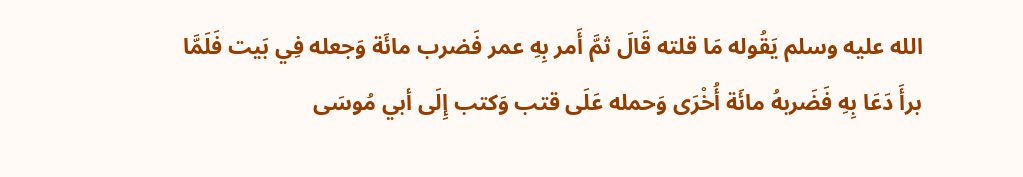الله عليه وسلم يَقُوله مَا قلته قَالَ ثمَّ أَمر بِهِ عمر فَضرب مائَة وَجعله فِي بَيت فَلَمَّا برأَ دَعَا بِهِ فَضَربهُ مائَة أُخْرَى وَحمله عَلَى قتب وَكتب إِلَى أبي مُوسَى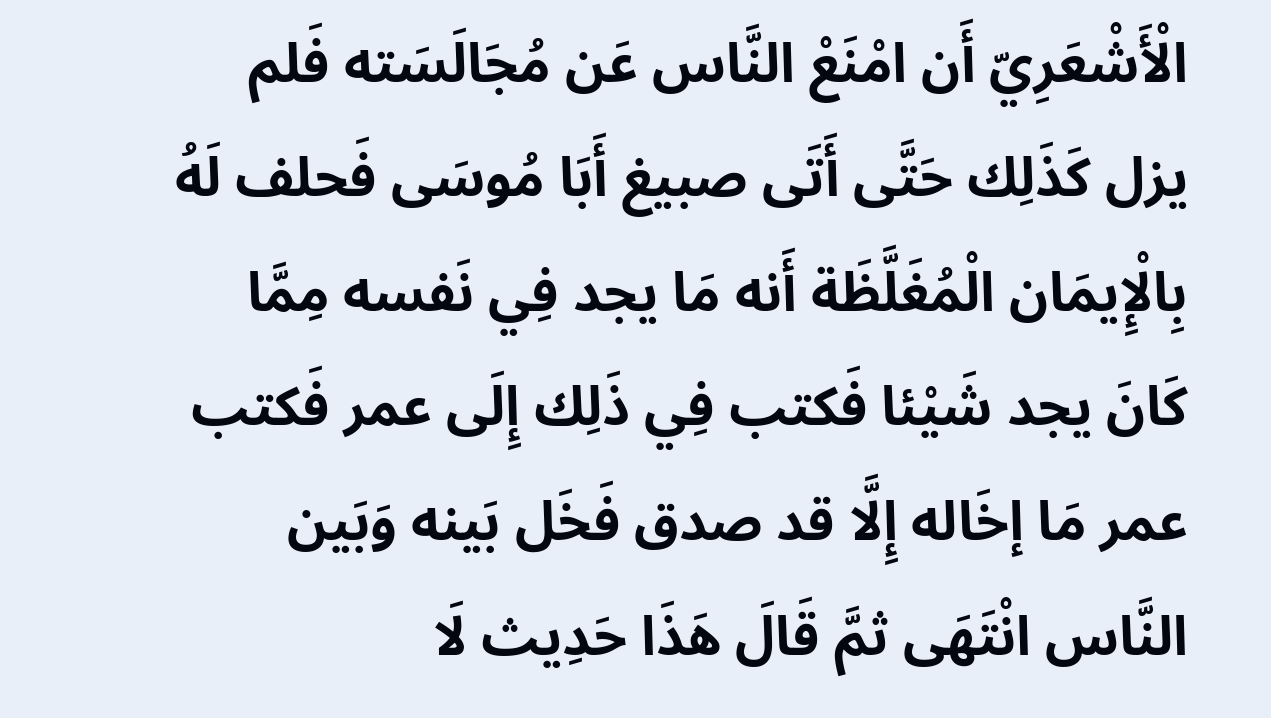الْأَشْعَرِيّ أَن امْنَعْ النَّاس عَن مُجَالَسَته فَلم يزل كَذَلِك حَتَّى أَتَى صبيغ أَبَا مُوسَى فَحلف لَهُ بِالْإِيمَان الْمُغَلَّظَة أَنه مَا يجد فِي نَفسه مِمَّا كَانَ يجد شَيْئا فَكتب فِي ذَلِك إِلَى عمر فَكتب عمر مَا إخَاله إِلَّا قد صدق فَخَل بَينه وَبَين النَّاس انْتَهَى ثمَّ قَالَ هَذَا حَدِيث لَا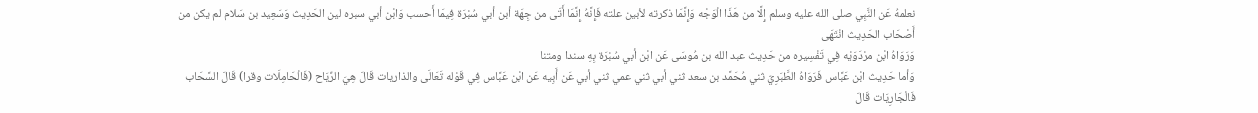نعلمهُ عَن النَّبِي صلى الله عليه وسلم إِلَّا من هَذَا الْوَجْه وَإِنَّمَا ذكرته لأبين علته فَإِنَّهُ إِنَّمَا أَتَى من جِهَة أبن أبي سُبْرَة فِيمَا أَحسب وَابْن أبي سبره لين الحَدِيث وَسَعِيد بن سَلام لم يكن من أَصْحَاب الحَدِيث انْتَهَى
وَرَوَاهُ ابْن مرْدَوَيْه فِي تَفْسِيره من حَدِيث عبد الله بن مُوسَى عَن ابْن أبي سُبْرَة بِهِ سندا ومتنا
وَأما حَدِيث ابْن عَبَّاس فَرَوَاهُ الطَّبَرِيّ ثني مُحَمَّد بن سعد ثني أبي ثني عمي ثني أبي عَن أَبِيه عَن ابْن عَبَّاس فِي قَوْله تَعَالَى والذاريات قَالَ هِيَ الرِّيَاح (فَالْحَامِلَات وقرا) قَالَ السَّحَاب فَالْجَارِيَات قَالَ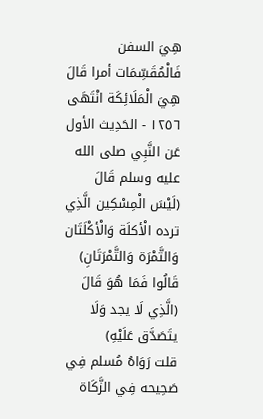هِيَ السفن فَالْمُقَسِّمَات أمرا قَالَ هِيَ الْمَلَائِكَة انْتَهَى
١٢٥٦ - الحَدِيث الأول
عَن النَّبِي صلى الله عليه وسلم قَالَ (لَيْسَ الْمِسْكِين الَّذِي ترده الْأكلَة وَالْأكْلَتَان وَالتَّمْرَة وَالتَّمْرَتَانِ) قَالُوا فَمَا هُوَ قَالَ (الَّذِي لَا يجد وَلَا يتَصَدَّق عَلَيْهِ)
قلت رَوَاهُ مُسلم فِي صَحِيحه فِي الزَّكَاة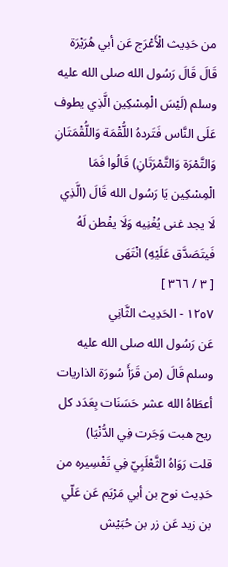من حَدِيث الْأَعْرَج عَن أبي هُرَيْرَة قَالَ قَالَ رَسُول الله صلى الله عليه وسلم (لَيْسَ الْمِسْكِين الَّذِي يطوف عَلَى النَّاس فَتَردهُ اللُّقْمَة وَاللُّقْمَتَانِ وَالتَّمْرَة وَالتَّمْرَتَانِ) قَالُوا فَمَا الْمِسْكِين يَا رَسُول الله قَالَ (الَّذِي لَا يجد غنى يُغْنِيه وَلَا يفْطن لَهُ فَيتَصَدَّق عَلَيْهِ) انْتَهَى
[ ٣ / ٣٦٦ ]
١٢٥٧ - الحَدِيث الثَّانِي
عَن رَسُول الله صلى الله عليه وسلم قَالَ (من قَرَأَ سُورَة الذاريات أعطَاهُ الله عشر حَسَنَات بِعَدَد كل ريح هبت وَجَرت فِي الدُّنْيَا)
قلت رَوَاهُ الثَّعْلَبِيّ فِي تَفْسِيره من حَدِيث نوح بن أبي مَرْيَم عَن عَلّي بن زيد عَن زر بن حُبَيْش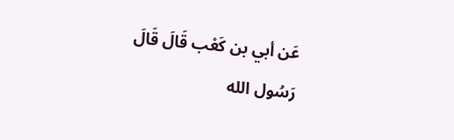عَن أبي بن كَعْب قَالَ قَالَ رَسُول الله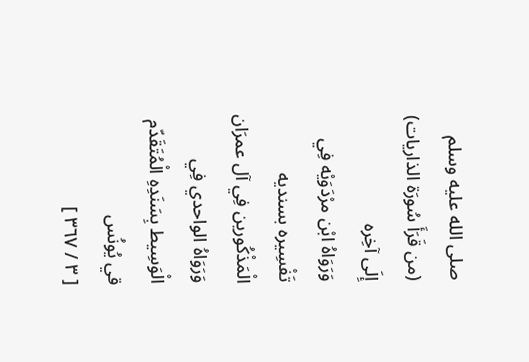صلى الله عليه وسلم (من قَرَأَ سُورَة الذاريات) إِلَى آخِره
وَرَوَاهُ ابْن مرْدَوَيْه فِي تَفْسِيره بسنديه الْمَذْكُورين فِي آل عمرَان
وَرَوَاهُ الواحدي فِي الْوَسِيط بِسَنَدِهِ الْمُتَقَدّم قي يُونُس
[ ٣ / ٣٦٧ ]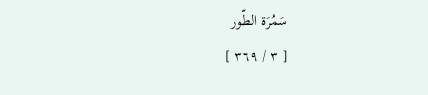سَمُرَة الطّور
[ ٣ / ٣٦٩ ]